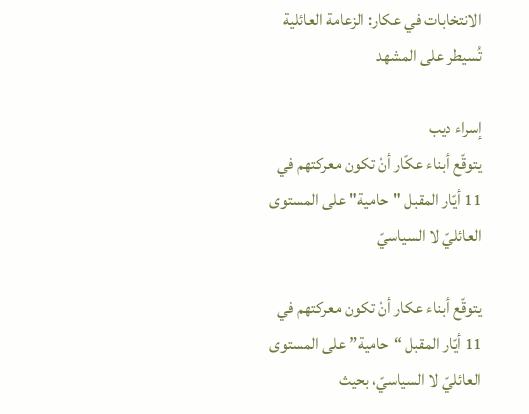الانتخابات في عكار: الزعامة العائلية تُسيطر على المشهد

إسراء ديب
يتوقّع أبناء عكّار أنْ تكون معركتهم في 11 أيّار المقبل "حامية" على المستوى العائليّ لا السياسيّ

يتوقّع أبناء عكار أنْ تكون معركتهم في 11 أيّار المقبل “حامية” على المستوى العائليّ لا السياسيّ، بحيث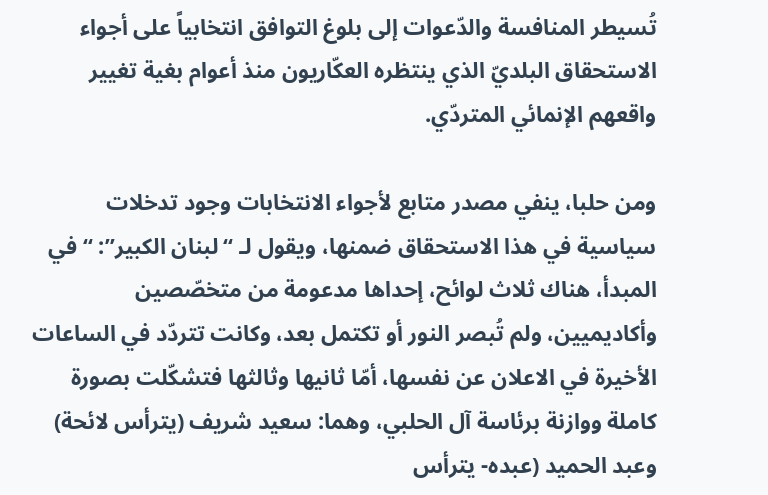تُسيطر المنافسة والدّعوات إلى بلوغ التوافق انتخابياً على أجواء الاستحقاق البلديّ الذي ينتظره العكّاريون منذ أعوام بغية تغيير واقعهم الإنمائي المتردّي.

ومن حلبا، ينفي مصدر متابع لأجواء الانتخابات وجود تدخلات سياسية في هذا الاستحقاق ضمنها، ويقول لـ “لبنان الكبير”: “في المبدأ، هناك ثلاث لوائح، إحداها مدعومة من متخصّصين وأكاديميين، ولم تُبصر النور أو تكتمل بعد، وكانت تتردّد في الساعات الأخيرة في الاعلان عن نفسها، أمّا ثانيها وثالثها فتشكّلت بصورة كاملة ووازنة برئاسة آل الحلبي، وهما: سعيد شريف (يترأس لائحة) وعبد الحميد (عبده- يترأس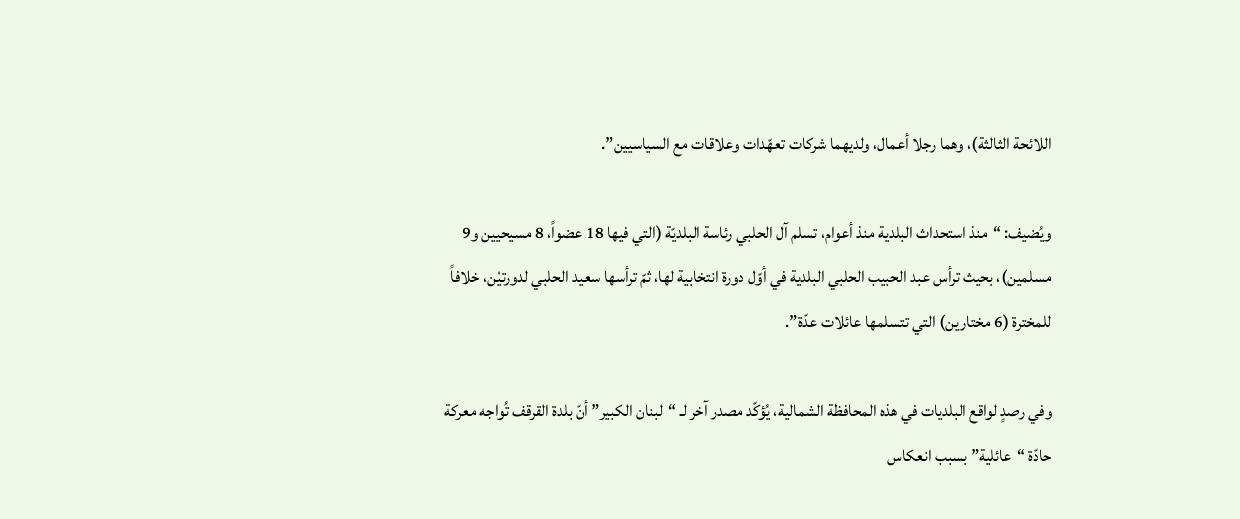اللائحة الثالثة)، وهما رجلا أعمال، ولديهما شركات تعهّدات وعلاقات مع السياسيين”.

ويُضيف: “منذ استحداث البلدية منذ أعوام، تسلم آل الحلبي رئاسة البلديّة (التي فيها 18 عضواً، 8 مسيحيين و9 مسلمين)، بحيث ترأس عبد الحبيب الحلبي البلدية في أوّل دورة انتخابية لها، ثمّ ترأسها سعيد الحلبي لدورتيْن، خلافاً للمخترة (6 مختارين) التي تتسلمها عائلات عدّة”.

وفي رصدٍ لواقع البلديات في هذه المحافظة الشمالية، يُؤكّد مصدر آخر لـ “لبنان الكبير” أنّ بلدة القرقف تُواجه معركة حادّة “عائلية” بسبب انعكاس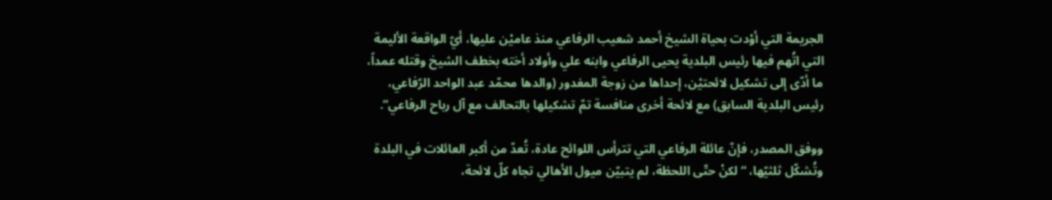الجريمة التي أوْدت بحياة الشيخ أحمد شعيب الرفاعي منذ عاميْن عليها، أيّ الواقعة الأليمة التي اتُهم فيها رئيس البلدية يحيى الرفاعي وابنه علي وأولاد أخته بخطف الشيخ وقتله عمداً، ما أدّى إلى تشكيل لائحتيْن، إحداها من زوجة المغدور (والدها محمّد عبد الواحد الرّفاعي، رئيس البلدية السابق) مع لائحة أخرى منافسة تمّ تشكيلها بالتحالف مع آل رباح الرفاعي”.

ووفق المصدر، فإنّ عائلة الرفاعي التي تترأس اللوائح عادة، تُعدّ من أكبر العائلات في البلدة وتُشكّل ثلثيّها، “لكنْ حتّى اللحظة، لم يتبيّن ميول الأهالي تجاه كلّ لائحة،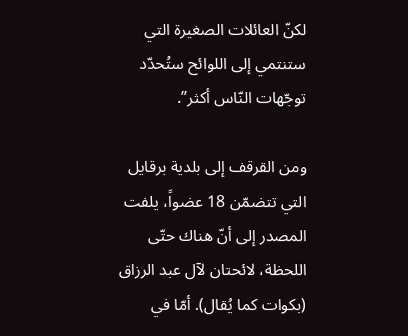لكنّ العائلات الصغيرة التي ستنتمي إلى اللوائح ستُحدّد توجّهات النّاس أكثر”.

ومن القرقف إلى بلدية برقايل التي تتضمّن 18 عضواً، يلفت المصدر إلى أنّ هناك حتّى اللحظة، لائحتان لآل عبد الرزاق (بكوات كما يُقال). أمّا في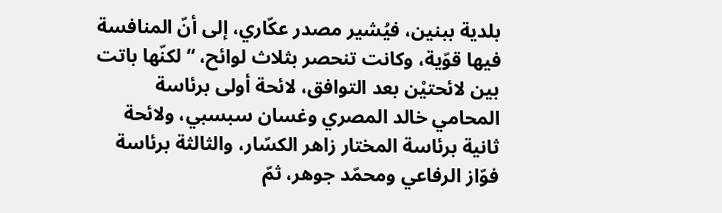بلدية ببنين، فيُشير مصدر عكّاري، إلى أنّ المنافسة فيها قوّية، وكانت تنحصر بثلاث لوائح، “لكنّها باتت بين لائحتيْن بعد التوافق، لائحة أولى برئاسة المحامي خالد المصري وغسان سبسبي، ولائحة ثانية برئاسة المختار زاهر الكسّار، والثالثة برئاسة فوّاز الرفاعي ومحمّد جوهر، ثمّ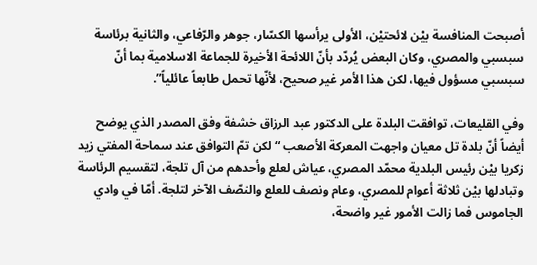أصبحت المنافسة بيْن لائحتيْن، الأولى يرأسها الكسّار، جوهر والرّفاعي، والثانية برئاسة سبسبي والمصري، وكان البعض يُردّد بأنّ اللائحة الأخيرة للجماعة الاسلامية بما أنّ سبسبي مسؤول فيها، لكن هذا الأمر غير صحيح، لأنّها تحمل طابعاً عائلياً”.

وفي القليعات، توافقت البلدة على الدكتور عبد الرزاق خشفة وفق المصدر الذي يوضح أيضاً أنّ بلدة تل معيان واجهت المعركة الأصعب “لكن تمّ التوافق عند سماحة المفتي زيد زكريا بيْن رئيس البلدية محمّد المصري، عياش لعلع وأحدهم من آل تلجة، لتقسيم الرئاسة وتبادلها بيْن ثلاثة أعوام للمصري، وعام ونصف للعلع والنصّف الآخر لتلجة. أمّا في وادي الجاموس فما زالت الأمور غير واضحة،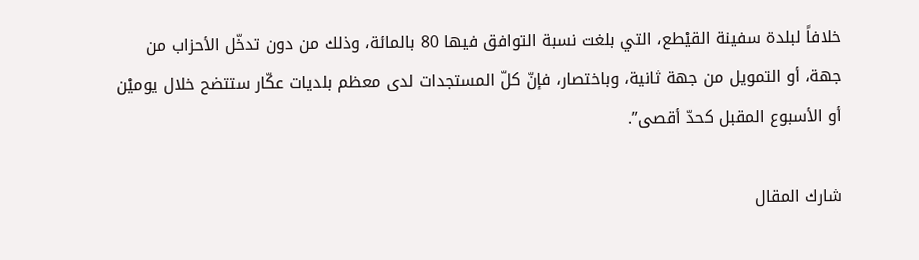خلافاً لبلدة سفينة القيْطع، التي بلغت نسبة التوافق فيها 80 بالمائة، وذلك من دون تدخّل الأحزاب من جهة، أو التمويل من جهة ثانية، وباختصار، فإنّ كلّ المستجدات لدى معظم بلديات عكّار ستتضح خلال يوميْن أو الأسبوع المقبل كحدّ أقصى”.

شارك المقال